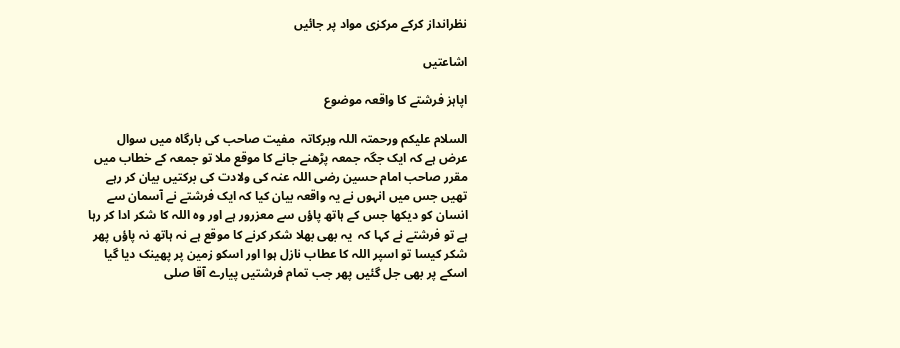نظرانداز کرکے مرکزی مواد پر جائیں

اشاعتیں

اپاہز فرشتے کا واقعہ موضوع

السلام علیکم ورحمتہ اللہ وبرکاتہ  مفیت صاحب کی بارگاہ میں سوال عرض ہے کہ ایک جگہ جمعہ پڑھنے جانے کا موقع ملا تو جمعہ کے خطاب میں مقرر صاحب امام حسین رضی اللہ عنہ کی ولادت کی برکتیں بیان کر رہے تھیں جس میں انہوں نے یہ واقعہ بیان کیا کہ ایک فرشتے نے آسمان سے انسان کو دیکھا جس کے ہاتھ پاؤں سے معزرور ہے اور وہ اللہ کا شکر ادا کر رہا ہے تو فرشتے نے کہا کہ  یہ بھی بھلا شکر کرنے کا موقع ہے نہ ہاتھ نہ پاؤں پھر شکر کیسا تو اسپر اللہ کا عطاب نازل ہوا اور اسکو زمین پر پھینک دیا گیا اسکے پر بھی جل گئیں پھر جب تمام فرشتیں پیارے آقا صلى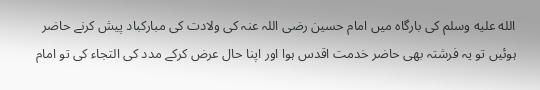الله عليه وسلم کی بارگاہ میں امام حسین رضی اللہ عنہ کی ولادت کی مبارکباد پیش کرنے حاضر ہوئیں تو یہ فرشتہ بھی حاضر خدمت اقدس ہوا اور اپنا حال عرض کرکے مدد کی التجاء کی تو امام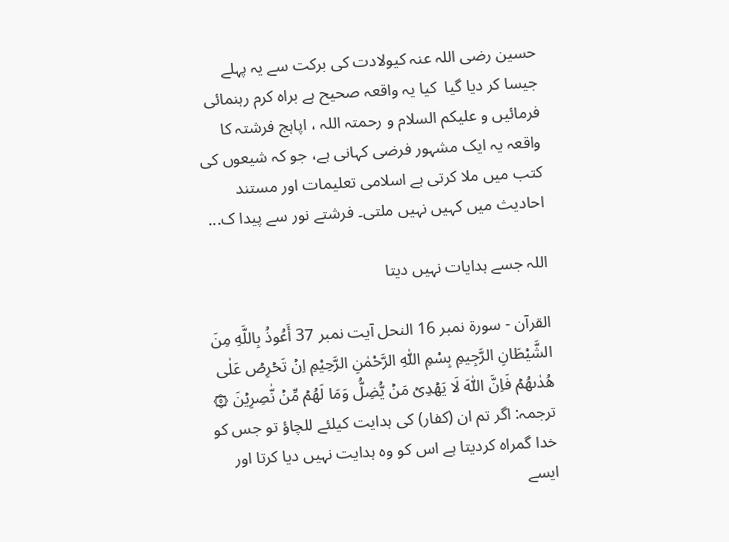حسین رضی اللہ عنہ کیولادت کی برکت سے یہ پہلے جیسا کر دیا گیا  کیا یہ واقعہ صحیح ہے براہ کرم رہنمائی فرمائیں و علیکم السلام و رحمتہ اللہ ، اپاہج فرشتہ کا  واقعہ یہ ایک مشہور فرضی کہانی ہے، جو کہ شیعوں کی کتب میں ملا کرتی ہے اسلامی تعلیمات اور مستند احادیث میں کہیں نہیں ملتی۔ فرشتے نور سے پیدا ک...

اللہ جسے ہدایات نہیں دیتا

القرآن - سورۃ نمبر 16 النحل آیت نمبر 37 أَعُوذُ بِاللَّهِ مِنَ الشَّيْطَانِ الرَّجِيمِ بِسْمِ اللّٰهِ الرَّحْمٰنِ الرَّحِيْمِ اِنۡ تَحۡرِصۡ عَلٰى هُدٰٮهُمۡ فَاِنَّ اللّٰهَ لَا يَهۡدِىۡ مَنۡ يُّضِلُّ‌ وَمَا لَهُمۡ مِّنۡ نّٰصِرِيۡنَ ۞ ترجمہ: اگر تم ان (کفار) کی ہدایت کیلئے للچاؤ تو جس کو خدا گمراہ کردیتا ہے اس کو وہ ہدایت نہیں دیا کرتا اور ایسے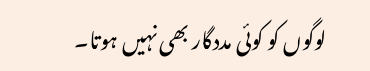لوگوں کو کوئی مددگار بھی نہیں ہوتا۔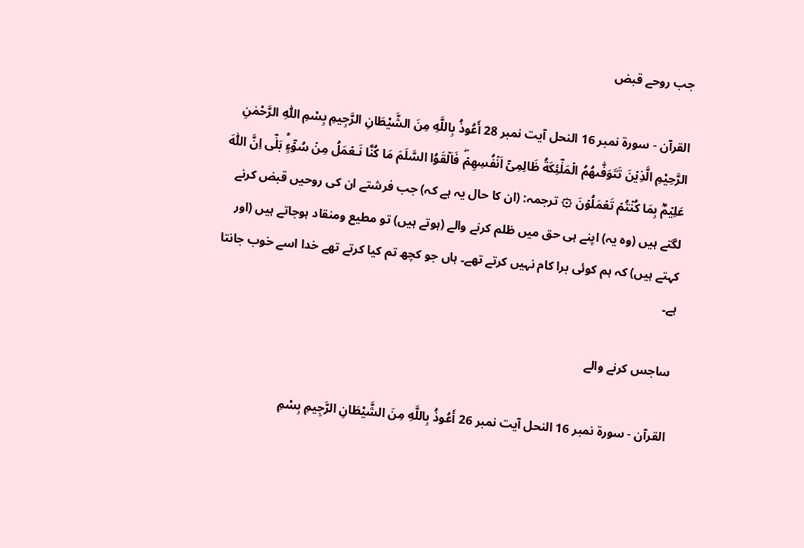جب روحے قبض

القرآن - سورۃ نمبر 16 النحل آیت نمبر 28 أَعُوذُ بِاللَّهِ مِنَ الشَّيْطَانِ الرَّجِيمِ بِسْمِ اللّٰهِ الرَّحْمٰنِ الرَّحِيْمِ الَّذِيۡنَ تَتَوَفّٰٮهُمُ الۡمَلٰۤئِكَةُ ظَالِمِىۡۤ اَنۡفُسِهِمۡ‌ۖ فَاَلۡقَوُا السَّلَمَ مَا كُنَّا نَـعۡمَلُ مِنۡ سُوۡۤءٍؕ بَلٰٓى اِنَّ اللّٰهَ عَلِيۡمٌۢ بِمَا كُنۡتُمۡ تَعۡمَلُوۡنَ ۞ ترجمہ: (ان کا حال یہ ہے کہ) جب فرشتے ان کی روحیں قبض کرنے لگتے ہیں (وہ یہ) اپنے ہی حق میں ظلم کرنے والے (ہوتے ہیں) تو مطیع ومنقاد ہوجاتے ہیں (اور کہتے ہیں) کہ ہم کوئی برا کام نہیں کرتے تھے۔ ہاں جو کچھ تم کیا کرتے تھے خدا اسے خوب جانتا ہے۔

ساجس کرنے والے

القرآن - سورۃ نمبر 16 النحل آیت نمبر 26 أَعُوذُ بِاللَّهِ مِنَ الشَّيْطَانِ الرَّجِيمِ بِسْمِ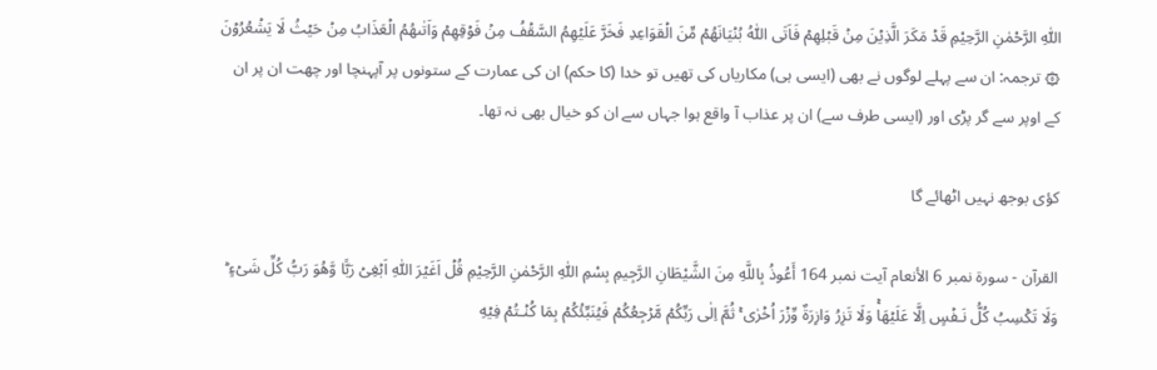اللّٰهِ الرَّحْمٰنِ الرَّحِيْمِ قَدۡ مَكَرَ الَّذِيۡنَ مِنۡ قَبۡلِهِمۡ فَاَتَى اللّٰهُ بُنۡيَانَهُمۡ مِّنَ الۡقَوَاعِدِ فَخَرَّ عَلَيۡهِمُ السَّقۡفُ مِنۡ فَوۡقِهِمۡ وَاَتٰٮهُمُ الۡعَذَابُ مِنۡ حَيۡثُ لَا يَشۡعُرُوۡنَ ۞ ترجمہ: ان سے پہلے لوگوں نے بھی (ایسی ہی) مکاریاں کی تھیں تو خدا (کا حکم) ان کی عمارت کے ستونوں پر آپہنچا اور چھت ان پر ان کے اوپر سے گر پڑی اور (ایسی طرف سے) ان پر عذاب آ واقع ہوا جہاں سے ان کو خیال بھی نہ تھا۔

کؤی بوجھ نہیں اٹھائے گا

القرآن - سورۃ نمبر 6 الأنعام آیت نمبر 164 أَعُوذُ بِاللَّهِ مِنَ الشَّيْطَانِ الرَّجِيمِ بِسْمِ اللّٰهِ الرَّحْمٰنِ الرَّحِيْمِ قُلۡ اَغَيۡرَ اللّٰهِ اَبۡغِىۡ رَبًّا وَّهُوَ رَبُّ كُلِّ شَىۡءٍ‌ ؕ وَلَا تَكۡسِبُ كُلُّ نَـفۡسٍ اِلَّا عَلَيۡهَا‌ۚ وَلَا تَزِرُ وَازِرَةٌ وِّزۡرَ اُخۡرٰى‌ ۚ ثُمَّ اِلٰى رَبِّكُمۡ مَّرۡجِعُكُمۡ فَيُنَبِّئُكُمۡ بِمَا كُنۡـتُمۡ فِيۡهِ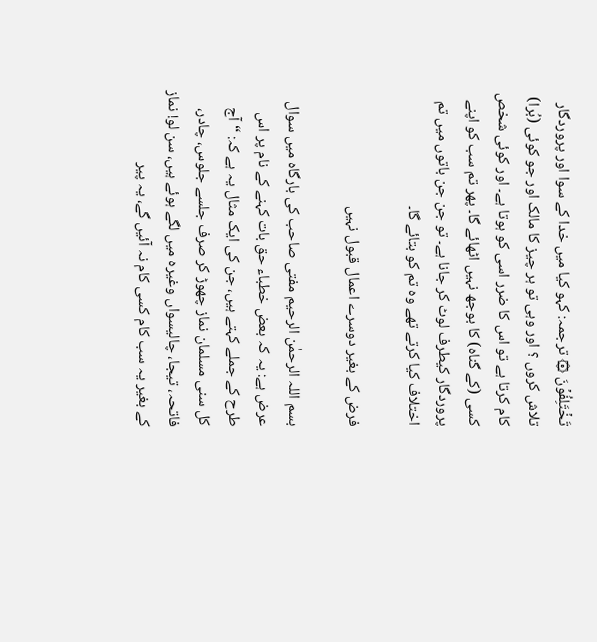تَخۡتَلِفُوۡنَ ۞ ترجمہ: کہو کیا میں خدا کے سوا اور پروردگار تلاش کروں ؟ اور وہی تو ہر چیز کا مالک اور جو کوئی (بُرا) کام کرتا ہے تو اس کا ضرر اسی کو ہوتا ہے۔ اور کوئی شخص کسی (کے گناہ) کا بوجھ نہیں اٹھائے گا۔ پھر تم سب کو اپنے پروردگار کیطرف لوٹ کر جانا ہے۔ تو جن جن باتوں میں تم اختلاف کیا کرتے تھے وہ تم کو بتائے گا۔

فرض کے بغیر دوسرے اعمال قبول نہیں

بسم اللہ الرحمٰن الرحیم مفتی صاحب کی بارگاہ میں سوال عرض ہے: یہ کہ بعض خطباء حق بات کہنے کے نام پر اس طرح کے جملے کہتے ہیں، جن کی ایک مثال یہ ہے کہ: “آج کل سنی مسلمان نماز چھوڑ کر صرف جلسے جلوس، چادر، فاتحہ، تیجا، چالیسواں وغیرہ میں لگے ہوئے ہیں، سن لو! نماز کے بغیر یہ سب کام کسی کام نہ آئیں گے، یہ پیر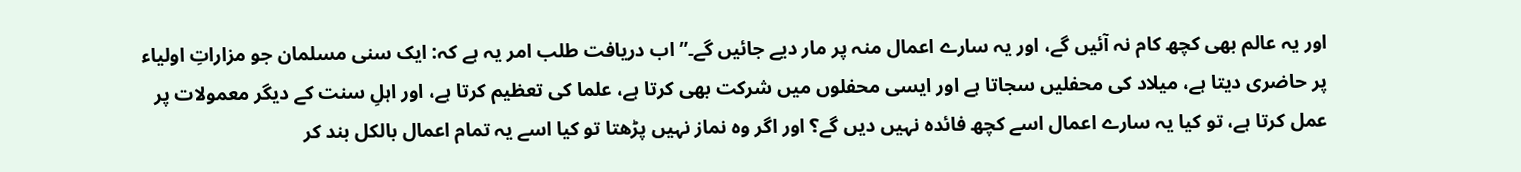اور یہ عالم بھی کچھ کام نہ آئیں گے، اور یہ سارے اعمال منہ پر مار دیے جائیں گے۔” اب دریافت طلب امر یہ ہے کہ: ایک سنی مسلمان جو مزاراتِ اولیاء پر حاضری دیتا ہے، میلاد کی محفلیں سجاتا ہے اور ایسی محفلوں میں شرکت بھی کرتا ہے، علما کی تعظیم کرتا ہے، اور اہلِ سنت کے دیگر معمولات پر عمل کرتا ہے، تو کیا یہ سارے اعمال اسے کچھ فائدہ نہیں دیں گے؟ اور اگر وہ نماز نہیں پڑھتا تو کیا اسے یہ تمام اعمال بالکل بند کر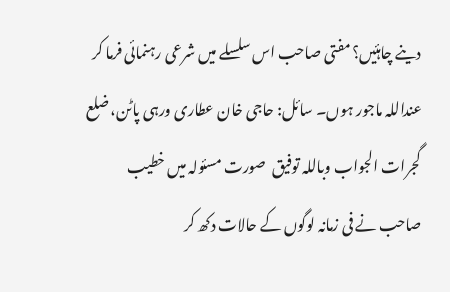دینے چاہئیں؟ مفتی صاحب اس سلسلے میں شرعی رہنمائی فرما کر عنداللہ ماجور ہوں۔ سائل: حاجی خان عطاری ورہی پاٹن، ضلع گجرات الجواب وباللہ توفیق  صورت مسئولہ میں خطیب صاحب نے فی زمانہ لوگوں کے حالات دکھ کر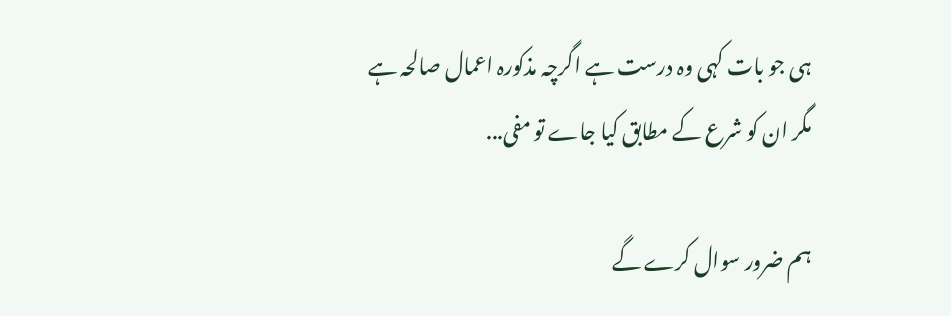ہی جو بات کہی وہ درست ہے اگرچہ مذکورہ اعمال صالحہ ہے مگر ان کو شرع کے مطابق کیا جاے تو مفی...

ہم ضرور سوال کرے گے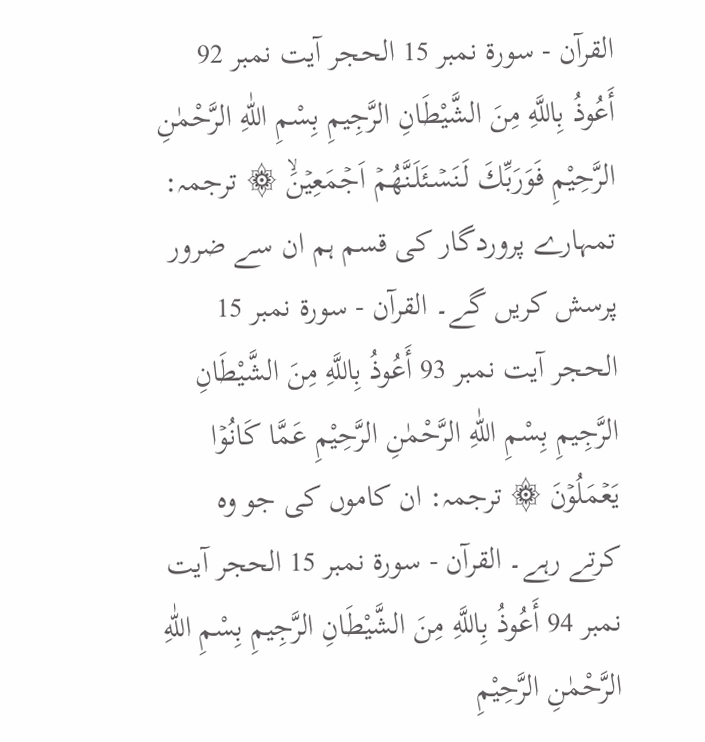القرآن - سورۃ نمبر 15 الحجر آیت نمبر 92 أَعُوذُ بِاللَّهِ مِنَ الشَّيْطَانِ الرَّجِيمِ بِسْمِ اللّٰهِ الرَّحْمٰنِ الرَّحِيْمِ فَوَرَبِّكَ لَـنَسۡـئَلَـنَّهُمۡ اَجۡمَعِيۡنَۙ ۞ ترجمہ: تمہارے پروردگار کی قسم ہم ان سے ضرور پرسش کریں گے۔ القرآن - سورۃ نمبر 15 الحجر آیت نمبر 93 أَعُوذُ بِاللَّهِ مِنَ الشَّيْطَانِ الرَّجِيمِ بِسْمِ اللّٰهِ الرَّحْمٰنِ الرَّحِيْمِ عَمَّا كَانُوۡا يَعۡمَلُوۡنَ ۞ ترجمہ: ان کاموں کی جو وہ کرتے رہے۔ القرآن - سورۃ نمبر 15 الحجر آیت نمبر 94 أَعُوذُ بِاللَّهِ مِنَ الشَّيْطَانِ الرَّجِيمِ بِسْمِ اللّٰهِ الرَّحْمٰنِ الرَّحِيْمِ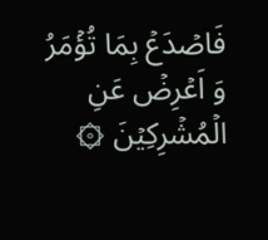فَاصۡدَعۡ بِمَا تُؤۡمَرُ وَ اَعۡرِضۡ عَنِ الۡمُشۡرِكِيۡنَ ۞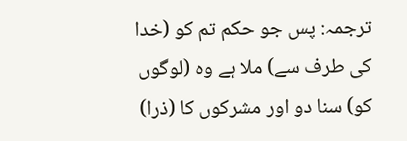ترجمہ: پس جو حکم تم کو (خدا کی طرف سے) ملا ہے وہ (لوگوں کو) سنا دو اور مشرکوں کا (ذرا)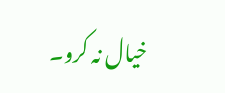خیال نہ کرو۔